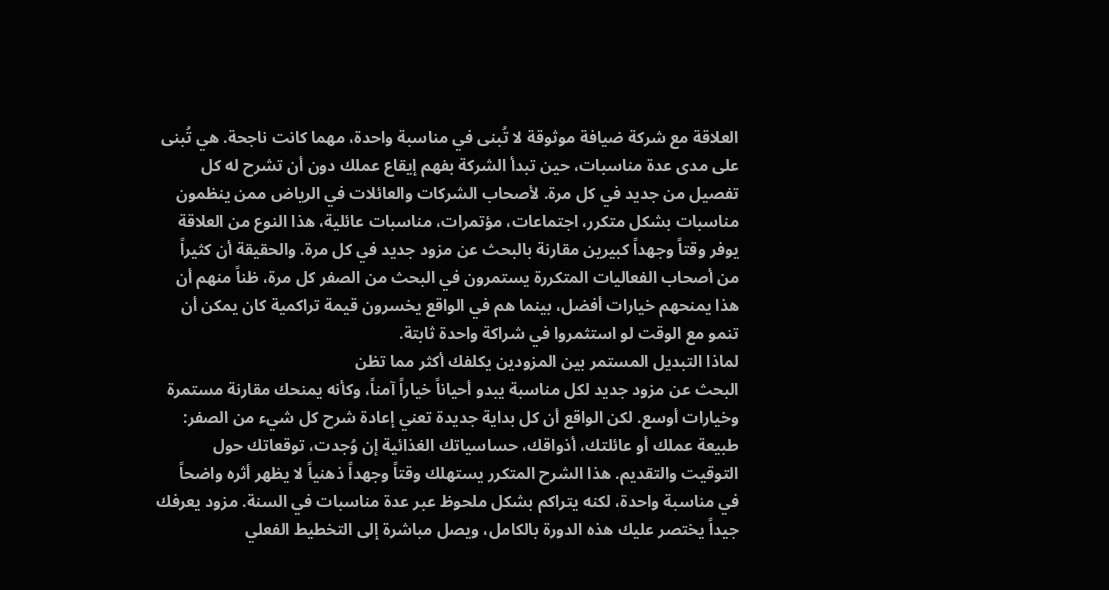العلاقة مع شركة ضيافة موثوقة لا تُبنى في مناسبة واحدة، مهما كانت ناجحة. هي تُبنى على مدى عدة مناسبات، حين تبدأ الشركة بفهم إيقاع عملك دون أن تشرح له كل تفصيل من جديد في كل مرة. لأصحاب الشركات والعائلات في الرياض ممن ينظمون مناسبات بشكل متكرر، اجتماعات، مؤتمرات، مناسبات عائلية، هذا النوع من العلاقة يوفر وقتاً وجهداً كبيرين مقارنة بالبحث عن مزود جديد في كل مرة. والحقيقة أن كثيراً من أصحاب الفعاليات المتكررة يستمرون في البحث من الصفر كل مرة، ظناً منهم أن هذا يمنحهم خيارات أفضل، بينما هم في الواقع يخسرون قيمة تراكمية كان يمكن أن تنمو مع الوقت لو استثمروا في شراكة واحدة ثابتة.
لماذا التبديل المستمر بين المزودين يكلفك أكثر مما تظن
البحث عن مزود جديد لكل مناسبة يبدو أحياناً خياراً آمناً، وكأنه يمنحك مقارنة مستمرة وخيارات أوسع. لكن الواقع أن كل بداية جديدة تعني إعادة شرح كل شيء من الصفر: طبيعة عملك أو عائلتك، أذواقك، حساسياتك الغذائية إن وُجدت، توقعاتك حول التوقيت والتقديم. هذا الشرح المتكرر يستهلك وقتاً وجهداً ذهنياً لا يظهر أثره واضحاً في مناسبة واحدة، لكنه يتراكم بشكل ملحوظ عبر عدة مناسبات في السنة. مزود يعرفك جيداً يختصر عليك هذه الدورة بالكامل، ويصل مباشرة إلى التخطيط الفعلي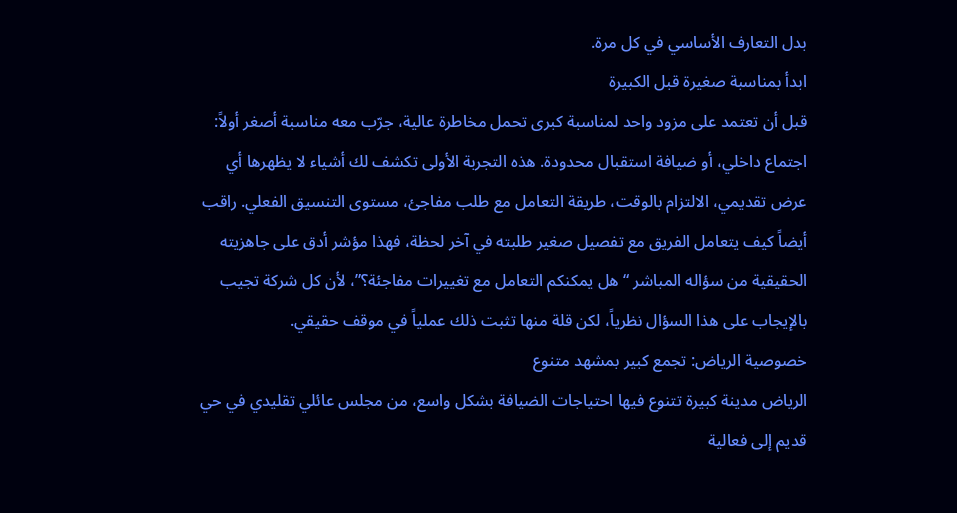بدل التعارف الأساسي في كل مرة.
ابدأ بمناسبة صغيرة قبل الكبيرة
قبل أن تعتمد على مزود واحد لمناسبة كبرى تحمل مخاطرة عالية، جرّب معه مناسبة أصغر أولاً: اجتماع داخلي، أو ضيافة استقبال محدودة. هذه التجربة الأولى تكشف لك أشياء لا يظهرها أي عرض تقديمي، الالتزام بالوقت، طريقة التعامل مع طلب مفاجئ، مستوى التنسيق الفعلي. راقب أيضاً كيف يتعامل الفريق مع تفصيل صغير طلبته في آخر لحظة، فهذا مؤشر أدق على جاهزيته الحقيقية من سؤاله المباشر “هل يمكنكم التعامل مع تغييرات مفاجئة؟”، لأن كل شركة تجيب بالإيجاب على هذا السؤال نظرياً، لكن قلة منها تثبت ذلك عملياً في موقف حقيقي.
خصوصية الرياض: تجمع كبير بمشهد متنوع
الرياض مدينة كبيرة تتنوع فيها احتياجات الضيافة بشكل واسع، من مجلس عائلي تقليدي في حي قديم إلى فعالية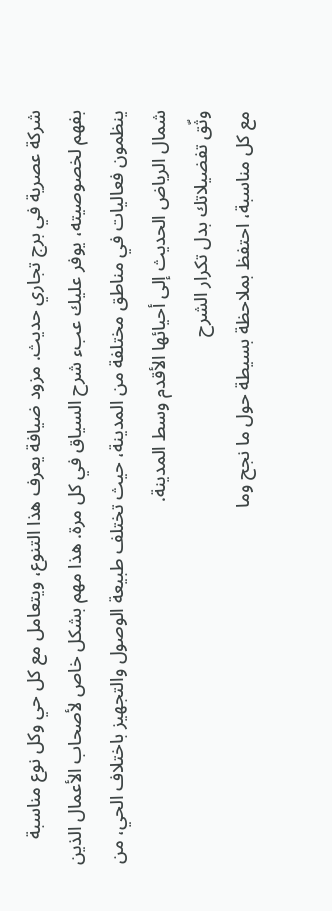شركة عصرية في برج تجاري حديث. مزود ضيافة يعرف هذا التنوع، ويتعامل مع كل حي وكل نوع مناسبة بفهم لخصوصيته، يوفر عليك عبء شرح السياق في كل مرة. هذا مهم بشكل خاص لأصحاب الأعمال الذين ينظمون فعاليات في مناطق مختلفة من المدينة، حيث تختلف طبيعة الوصول والتجهيز باختلاف الحي، من شمال الرياض الحديث إلى أحيائها الأقدم وسط المدينة.
وثّق تفضيلاتك بدل تكرار الشرح
مع كل مناسبة، احتفظ بملاحظة بسيطة حول ما نجح وما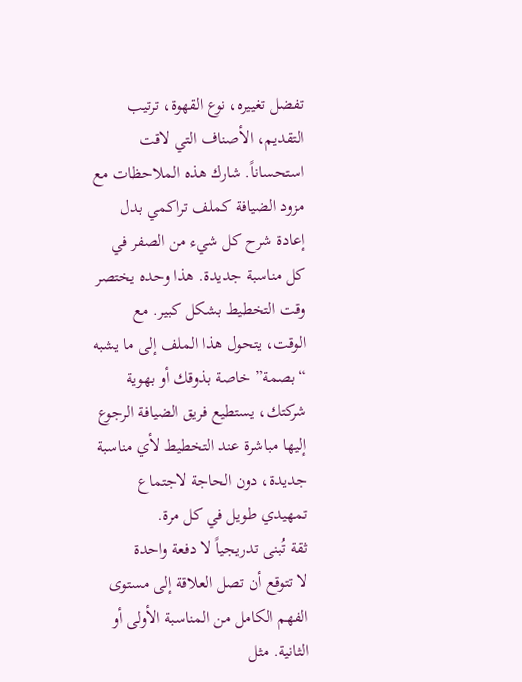تفضل تغييره، نوع القهوة، ترتيب التقديم، الأصناف التي لاقت استحساناً. شارك هذه الملاحظات مع مزود الضيافة كملف تراكمي بدل إعادة شرح كل شيء من الصفر في كل مناسبة جديدة. هذا وحده يختصر وقت التخطيط بشكل كبير. مع الوقت، يتحول هذا الملف إلى ما يشبه “بصمة” خاصة بذوقك أو بهوية شركتك، يستطيع فريق الضيافة الرجوع إليها مباشرة عند التخطيط لأي مناسبة جديدة، دون الحاجة لاجتماع تمهيدي طويل في كل مرة.
ثقة تُبنى تدريجياً لا دفعة واحدة
لا تتوقع أن تصل العلاقة إلى مستوى الفهم الكامل من المناسبة الأولى أو الثانية. مثل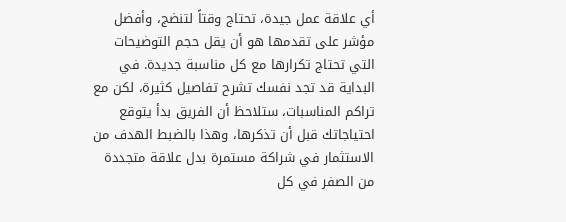أي علاقة عمل جيدة، تحتاج وقتاً لتنضج، وأفضل مؤشر على تقدمها هو أن يقل حجم التوضيحات التي تحتاج تكرارها مع كل مناسبة جديدة. في البداية قد تجد نفسك تشرح تفاصيل كثيرة، لكن مع تراكم المناسبات، ستلاحظ أن الفريق بدأ يتوقع احتياجاتك قبل أن تذكرها، وهذا بالضبط الهدف من الاستثمار في شراكة مستمرة بدل علاقة متجددة من الصفر في كل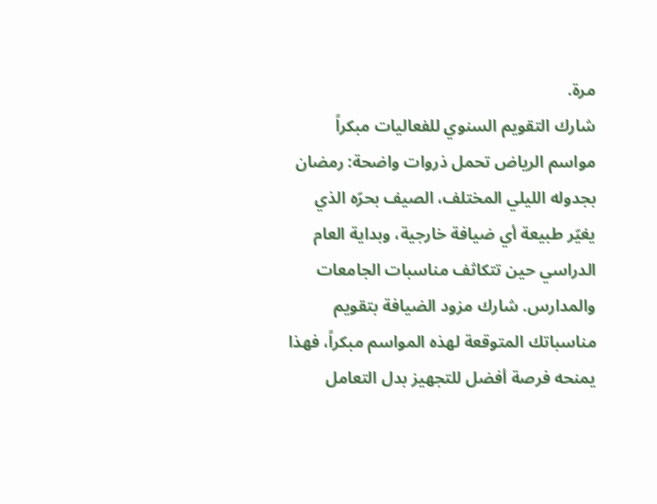مرة.
شارك التقويم السنوي للفعاليات مبكراً
مواسم الرياض تحمل ذروات واضحة: رمضان بجدوله الليلي المختلف، الصيف بحرّه الذي يغيّر طبيعة أي ضيافة خارجية، وبداية العام الدراسي حين تتكاثف مناسبات الجامعات والمدارس. شارك مزود الضيافة بتقويم مناسباتك المتوقعة لهذه المواسم مبكراً، فهذا يمنحه فرصة أفضل للتجهيز بدل التعامل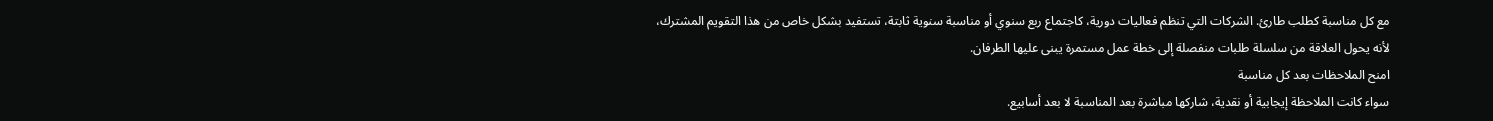مع كل مناسبة كطلب طارئ. الشركات التي تنظم فعاليات دورية، كاجتماع ربع سنوي أو مناسبة سنوية ثابتة، تستفيد بشكل خاص من هذا التقويم المشترك، لأنه يحول العلاقة من سلسلة طلبات منفصلة إلى خطة عمل مستمرة يبنى عليها الطرفان.
امنح الملاحظات بعد كل مناسبة
سواء كانت الملاحظة إيجابية أو نقدية، شاركها مباشرة بعد المناسبة لا بعد أسابيع.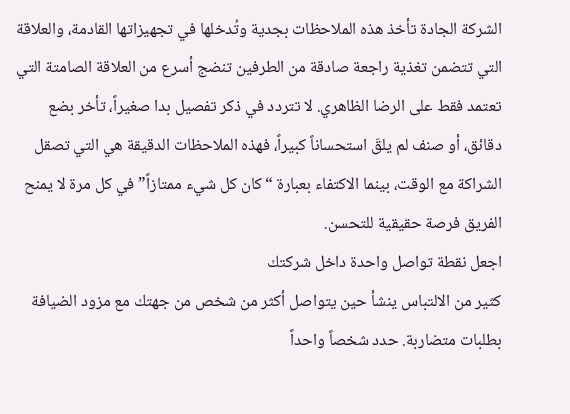الشركة الجادة تأخذ هذه الملاحظات بجدية وتُدخلها في تجهيزاتها القادمة، والعلاقة التي تتضمن تغذية راجعة صادقة من الطرفين تنضج أسرع من العلاقة الصامتة التي تعتمد فقط على الرضا الظاهري. لا تتردد في ذكر تفصيل بدا صغيراً، تأخر بضع دقائق، أو صنف لم يلقَ استحساناً كبيراً، فهذه الملاحظات الدقيقة هي التي تصقل الشراكة مع الوقت، بينما الاكتفاء بعبارة “كان كل شيء ممتازاً” في كل مرة لا يمنح الفريق فرصة حقيقية للتحسن.
اجعل نقطة تواصل واحدة داخل شركتك
كثير من الالتباس ينشأ حين يتواصل أكثر من شخص من جهتك مع مزود الضيافة بطلبات متضاربة. حدد شخصاً واحداً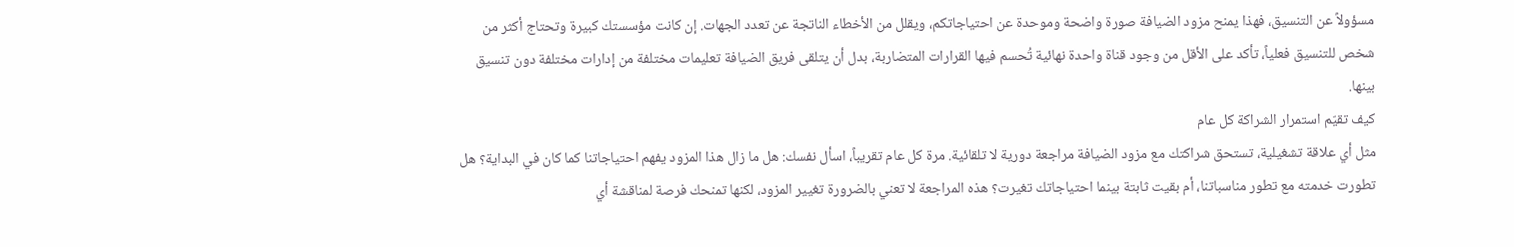مسؤولاً عن التنسيق، فهذا يمنح مزود الضيافة صورة واضحة وموحدة عن احتياجاتكم، ويقلل من الأخطاء الناتجة عن تعدد الجهات. إن كانت مؤسستك كبيرة وتحتاج أكثر من شخص للتنسيق فعلياً، تأكد على الأقل من وجود قناة واحدة نهائية تُحسم فيها القرارات المتضاربة، بدل أن يتلقى فريق الضيافة تعليمات مختلفة من إدارات مختلفة دون تنسيق بينها.
كيف تقيّم استمرار الشراكة كل عام
مثل أي علاقة تشغيلية، تستحق شراكتك مع مزود الضيافة مراجعة دورية لا تلقائية. مرة كل عام تقريباً، اسأل نفسك: هل ما زال هذا المزود يفهم احتياجاتنا كما كان في البداية؟ هل تطورت خدمته مع تطور مناسباتنا، أم بقيت ثابتة بينما احتياجاتك تغيرت؟ هذه المراجعة لا تعني بالضرورة تغيير المزود، لكنها تمنحك فرصة لمناقشة أي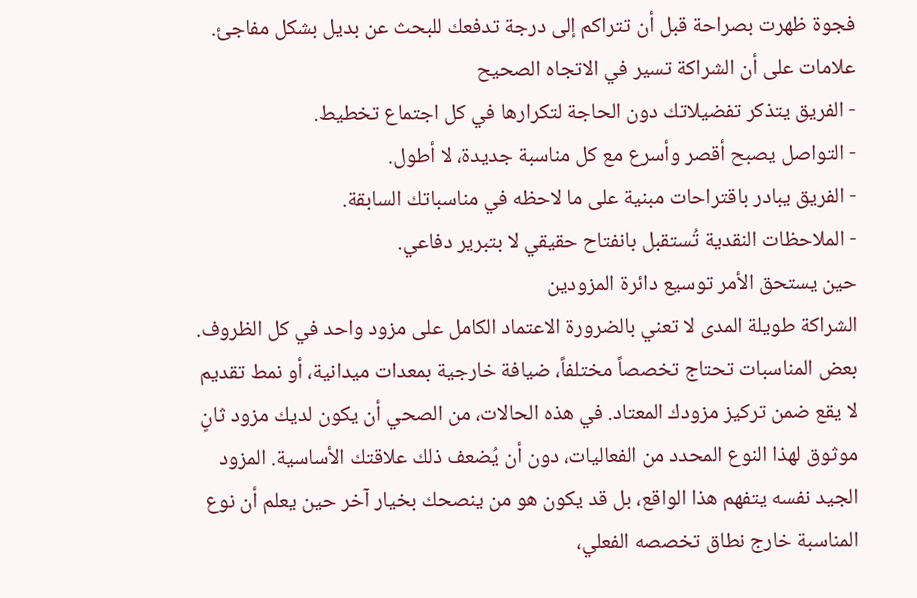فجوة ظهرت بصراحة قبل أن تتراكم إلى درجة تدفعك للبحث عن بديل بشكل مفاجئ.
علامات على أن الشراكة تسير في الاتجاه الصحيح
- الفريق يتذكر تفضيلاتك دون الحاجة لتكرارها في كل اجتماع تخطيط.
- التواصل يصبح أقصر وأسرع مع كل مناسبة جديدة، لا أطول.
- الفريق يبادر باقتراحات مبنية على ما لاحظه في مناسباتك السابقة.
- الملاحظات النقدية تُستقبل بانفتاح حقيقي لا بتبرير دفاعي.
حين يستحق الأمر توسيع دائرة المزودين
الشراكة طويلة المدى لا تعني بالضرورة الاعتماد الكامل على مزود واحد في كل الظروف. بعض المناسبات تحتاج تخصصاً مختلفاً، ضيافة خارجية بمعدات ميدانية، أو نمط تقديم لا يقع ضمن تركيز مزودك المعتاد. في هذه الحالات، من الصحي أن يكون لديك مزود ثانٍ موثوق لهذا النوع المحدد من الفعاليات، دون أن يُضعف ذلك علاقتك الأساسية. المزود الجيد نفسه يتفهم هذا الواقع، بل قد يكون هو من ينصحك بخيار آخر حين يعلم أن نوع المناسبة خارج نطاق تخصصه الفعلي،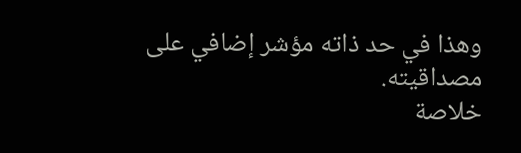وهذا في حد ذاته مؤشر إضافي على مصداقيته.
خلاصة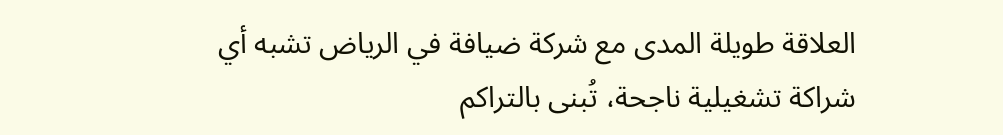العلاقة طويلة المدى مع شركة ضيافة في الرياض تشبه أي شراكة تشغيلية ناجحة، تُبنى بالتراكم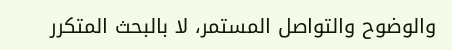والوضوح والتواصل المستمر، لا بالبحث المتكرر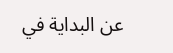عن البداية في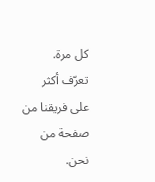كل مرة.
تعرّف أكثر على فريقنا من صفحة من نحن.